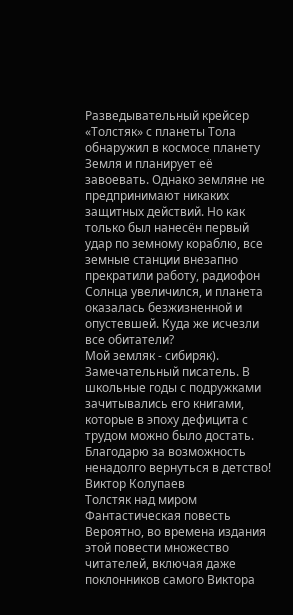Разведывательный крейсер «Толстяк» с планеты Тола обнаружил в космосе планету Земля и планирует её завоевать. Однако земляне не предпринимают никаких защитных действий. Но как только был нанесён первый удар по земному кораблю, все земные станции внезапно прекратили работу, радиофон Солнца увеличился, и планета оказалась безжизненной и опустевшей. Куда же исчезли все обитатели?
Мой земляк - сибиряк). Замечательный писатель. В школьные годы с подружками зачитывались его книгами, которые в эпоху дефицита с трудом можно было достать. Благодарю за возможность ненадолго вернуться в детство!
Виктор Колупаев
Толстяк над миром
Фантастическая повесть
Вероятно, во времена издания этой повести множество читателей, включая даже поклонников самого Виктора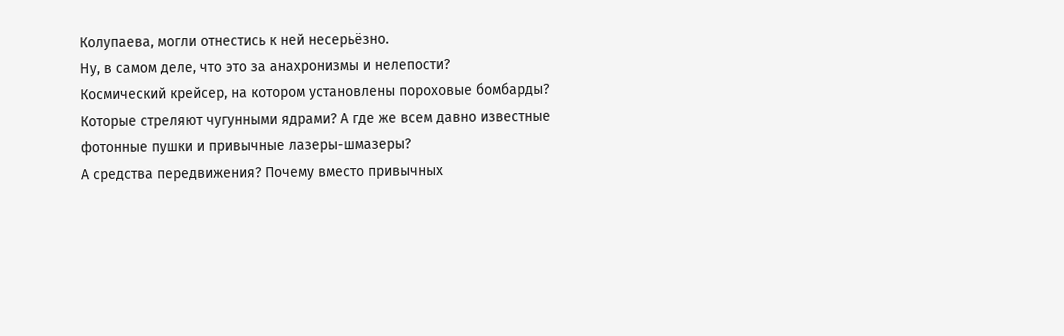Колупаева, могли отнестись к ней несерьёзно.
Ну, в самом деле, что это за анахронизмы и нелепости?
Космический крейсер, на котором установлены пороховые бомбарды? Которые стреляют чугунными ядрами? А где же всем давно известные фотонные пушки и привычные лазеры-шмазеры?
А средства передвижения? Почему вместо привычных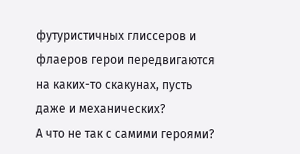футуристичных глиссеров и флаеров герои передвигаются на каких-то скакунах, пусть даже и механических?
А что не так с самими героями?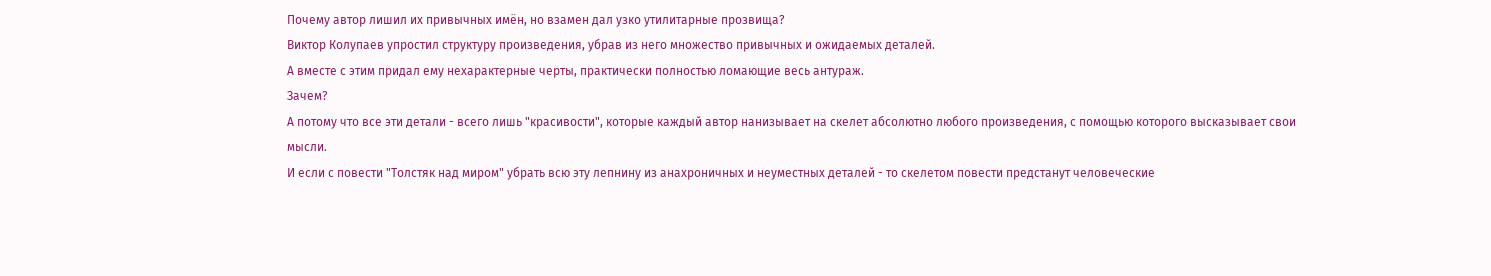Почему автор лишил их привычных имён, но взамен дал узко утилитарные прозвища?
Виктор Колупаев упростил структуру произведения, убрав из него множество привычных и ожидаемых деталей.
А вместе с этим придал ему нехарактерные черты, практически полностью ломающие весь антураж.
Зачем?
А потому что все эти детали - всего лишь "красивости", которые каждый автор нанизывает на скелет абсолютно любого произведения, с помощью которого высказывает свои мысли.
И если с повести "Толстяк над миром" убрать всю эту лепнину из анахроничных и неуместных деталей - то скелетом повести предстанут человеческие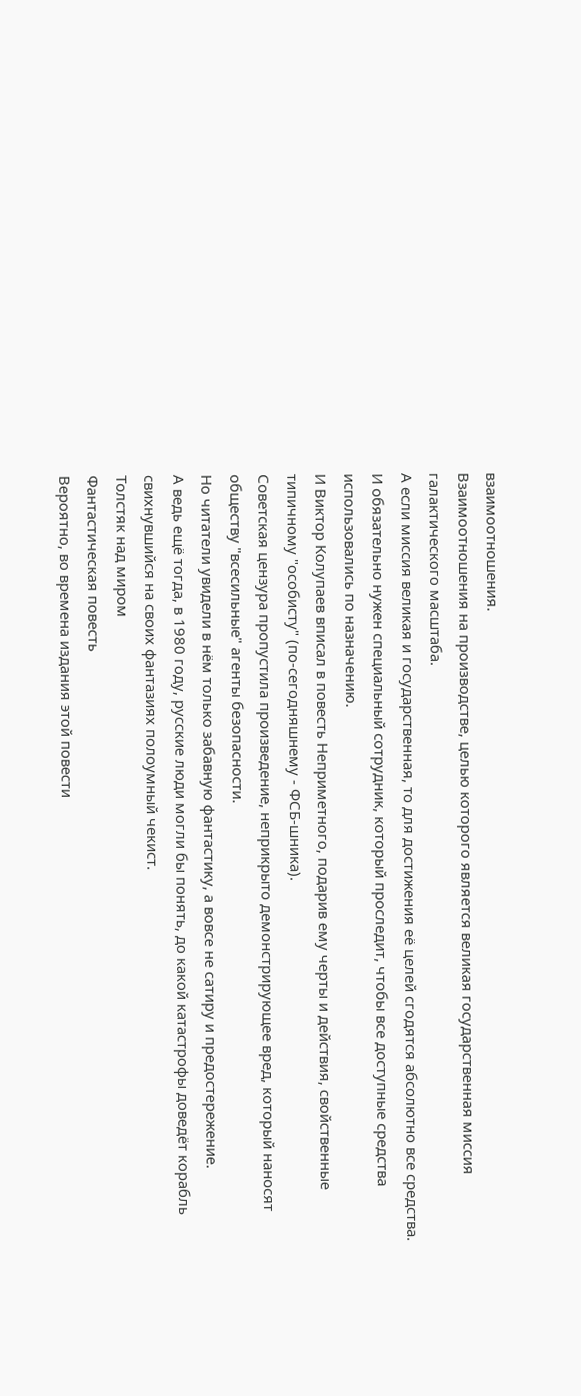взаимоотношения.
Взаимоотношения на производстве, целью которого является великая государственная миссия галактического масштаба.
А если миссия великая и государственная, то для достижения её целей сгодятся абсолютно все средства.
И обязательно нужен специальный сотрудник, который проследит, чтобы все доступные средства использовались по назначению.
И Виктор Колупаев вписал в повесть Неприметного, подарив ему черты и действия, свойственные типичному "особисту" (по-сегодняшнему - ФСБ-шника).
Советская цензура пропустила произведение, неприкрыто демонстрирующее вред, который наносят обществу "всесильные" агенты безопасности.
Но читатели увидели в нём только забавную фантастику, а вовсе не сатиру и предостережение.
А ведь ещё тогда, в 1980 году, русские люди могли бы понять, до какой катастрофы доведёт корабль свихнувшийся на своих фантазиях полоумный чекист.
Толстяк над миром
Фантастическая повесть
Вероятно, во времена издания этой повести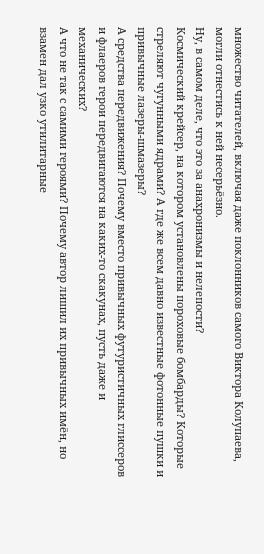множество читателей, включая даже поклонников самого Виктора Колупаева, могли отнестись к ней несерьёзно.
Ну, в самом деле, что это за анахронизмы и нелепости?
Космический крейсер, на котором установлены пороховые бомбарды? Которые стреляют чугунными ядрами? А где же всем давно известные фотонные пушки и привычные лазеры-шмазеры?
А средства передвижения? Почему вместо привычных футуристичных глиссеров и флаеров герои передвигаются на каких-то скакунах, пусть даже и механических?
А что не так с самими героями? Почему автор лишил их привычных имён, но взамен дал узко утилитарные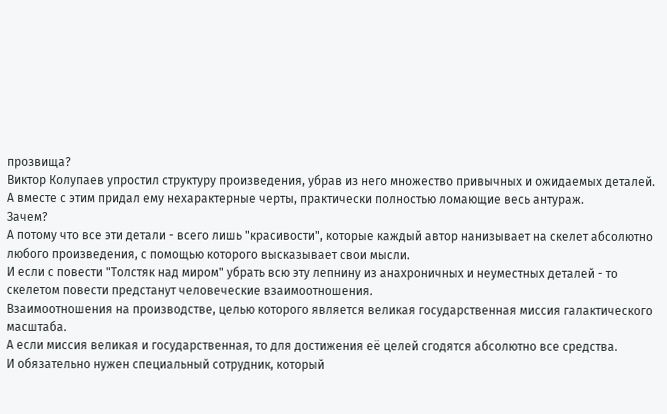прозвища?
Виктор Колупаев упростил структуру произведения, убрав из него множество привычных и ожидаемых деталей.
А вместе с этим придал ему нехарактерные черты, практически полностью ломающие весь антураж.
Зачем?
А потому что все эти детали - всего лишь "красивости", которые каждый автор нанизывает на скелет абсолютно любого произведения, с помощью которого высказывает свои мысли.
И если с повести "Толстяк над миром" убрать всю эту лепнину из анахроничных и неуместных деталей - то скелетом повести предстанут человеческие взаимоотношения.
Взаимоотношения на производстве, целью которого является великая государственная миссия галактического масштаба.
А если миссия великая и государственная, то для достижения её целей сгодятся абсолютно все средства.
И обязательно нужен специальный сотрудник, который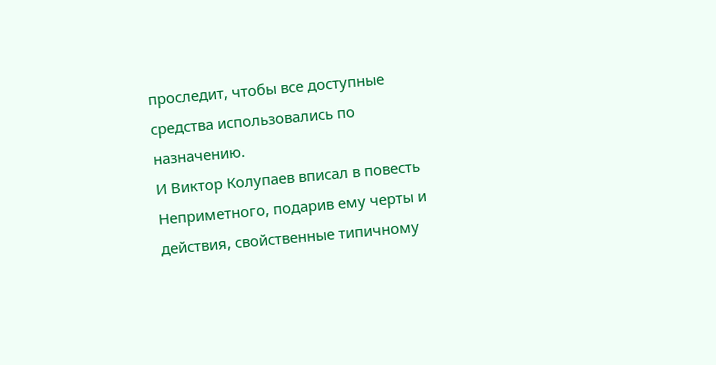проследит, чтобы все доступные средства использовались по назначению.
И Виктор Колупаев вписал в повесть Неприметного, подарив ему черты и действия, свойственные типичному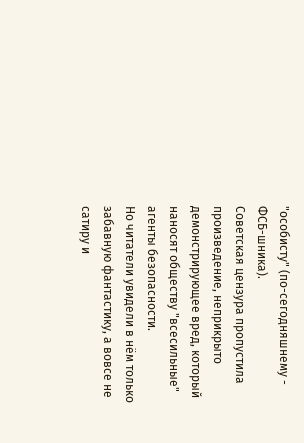"особисту" (по-сегодняшнему - ФСБ-шника).
Советская цензура пропустила произведение, неприкрыто демонстрирующее вред, который наносят обществу "всесильные" агенты безопасности.
Но читатели увидели в нём только забавную фантастику, а вовсе не сатиру и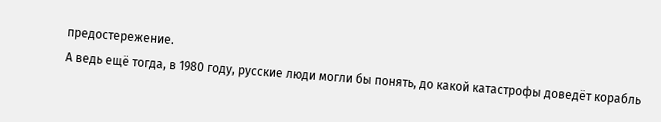предостережение.
А ведь ещё тогда, в 1980 году, русские люди могли бы понять, до какой катастрофы доведёт корабль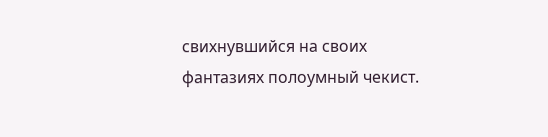свихнувшийся на своих фантазиях полоумный чекист.